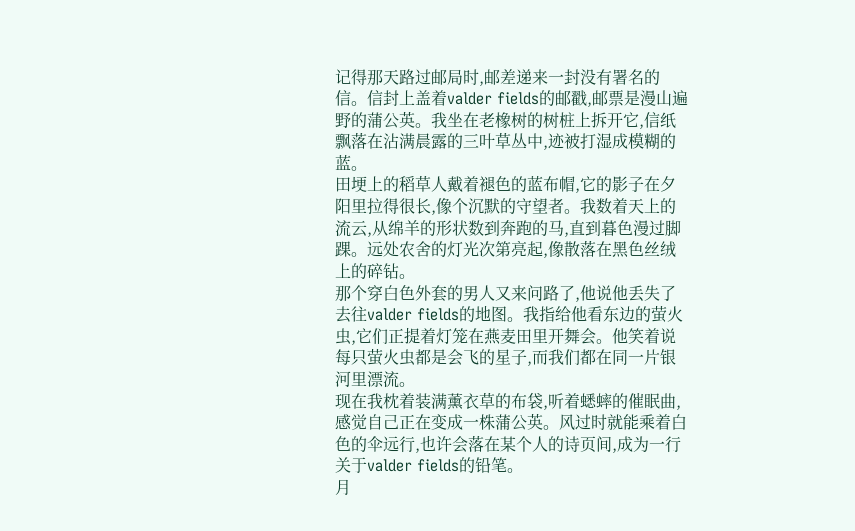记得那天路过邮局时,邮差递来一封没有署名的信。信封上盖着valder fields的邮戳,邮票是漫山遍野的蒲公英。我坐在老橡树的树桩上拆开它,信纸飘落在沾满晨露的三叶草丛中,迹被打湿成模糊的蓝。
田埂上的稻草人戴着褪色的蓝布帽,它的影子在夕阳里拉得很长,像个沉默的守望者。我数着天上的流云,从绵羊的形状数到奔跑的马,直到暮色漫过脚踝。远处农舍的灯光次第亮起,像散落在黑色丝绒上的碎钻。
那个穿白色外套的男人又来问路了,他说他丢失了去往valder fields的地图。我指给他看东边的萤火虫,它们正提着灯笼在燕麦田里开舞会。他笑着说每只萤火虫都是会飞的星子,而我们都在同一片银河里漂流。
现在我枕着装满薰衣草的布袋,听着蟋蟀的催眠曲,感觉自己正在变成一株蒲公英。风过时就能乘着白色的伞远行,也许会落在某个人的诗页间,成为一行关于valder fields的铅笔。
月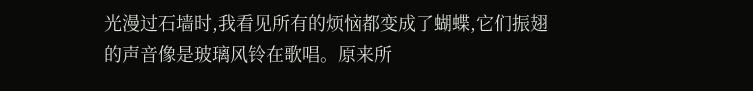光漫过石墙时,我看见所有的烦恼都变成了蝴蝶,它们振翅的声音像是玻璃风铃在歌唱。原来所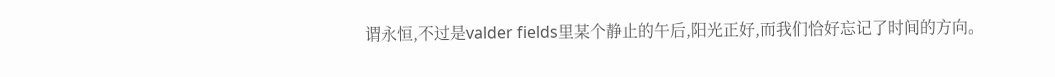谓永恒,不过是valder fields里某个静止的午后,阳光正好,而我们恰好忘记了时间的方向。